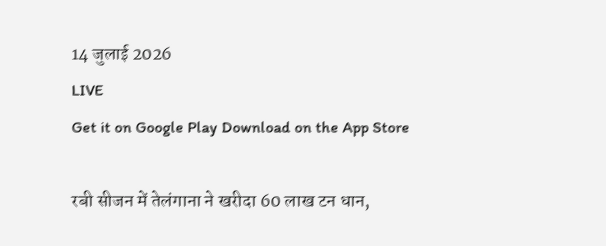14 जुलाई 2026
LIVE
Get it on Google Play Download on the App Store

रबी सीजन में तेलंगाना ने खरीदा 60 लाख टन धान,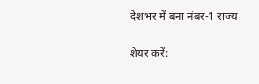देशभर में बना नंबर-1 राज्य

शेयर करें: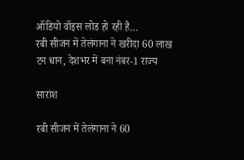ऑडियो वॉइस लोड हो रही है…
रबी सीजन में तेलंगाना ने खरीदा 60 लाख टन धान, देशभर में बना नंबर-1 राज्य

सारांश

रबी सीजन में तेलंगाना ने 60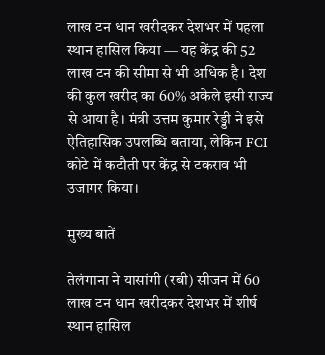लाख टन धान खरीदकर देशभर में पहला स्थान हासिल किया — यह केंद्र की 52 लाख टन की सीमा से भी अधिक है। देश की कुल खरीद का 60% अकेले इसी राज्य से आया है। मंत्री उत्तम कुमार रेड्डी ने इसे ऐतिहासिक उपलब्धि बताया, लेकिन FCI कोटे में कटौती पर केंद्र से टकराव भी उजागर किया।

मुख्य बातें

तेलंगाना ने यासांगी (रबी) सीजन में 60 लाख टन धान खरीदकर देशभर में शीर्ष स्थान हासिल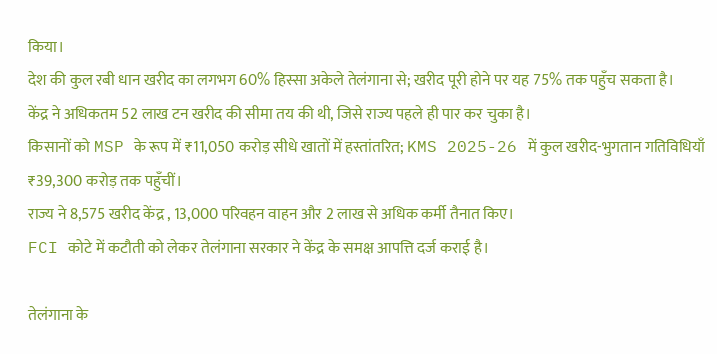किया।
देश की कुल रबी धान खरीद का लगभग 60% हिस्सा अकेले तेलंगाना से; खरीद पूरी होने पर यह 75% तक पहुँच सकता है।
केंद्र ने अधिकतम 52 लाख टन खरीद की सीमा तय की थी, जिसे राज्य पहले ही पार कर चुका है।
किसानों को MSP के रूप में ₹11,050 करोड़ सीधे खातों में हस्तांतरित; KMS 2025-26 में कुल खरीद-भुगतान गतिविधियाँ ₹39,300 करोड़ तक पहुँचीं।
राज्य ने 8,575 खरीद केंद्र , 13,000 परिवहन वाहन और 2 लाख से अधिक कर्मी तैनात किए।
FCI कोटे में कटौती को लेकर तेलंगाना सरकार ने केंद्र के समक्ष आपत्ति दर्ज कराई है।

तेलंगाना के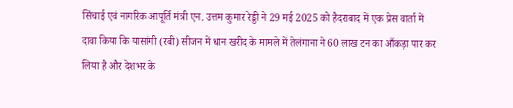सिंचाई एवं नागरिक आपूर्ति मंत्री एन. उत्तम कुमार रेड्डी ने 29 मई 2025 को हैदराबाद में एक प्रेस वार्ता में दावा किया कि यासांगी (रबी) सीजन में धान खरीद के मामले में तेलंगाना ने 60 लाख टन का आँकड़ा पार कर लिया है और देशभर के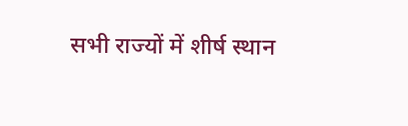सभी राज्यों में शीर्ष स्थान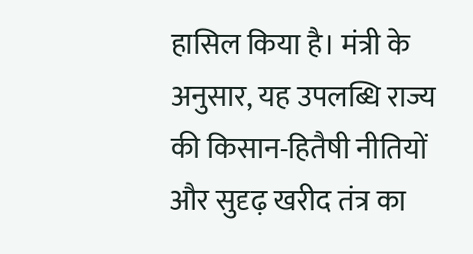हासिल किया है। मंत्री के अनुसार, यह उपलब्धि राज्य की किसान-हितैषी नीतियों और सुदृढ़ खरीद तंत्र का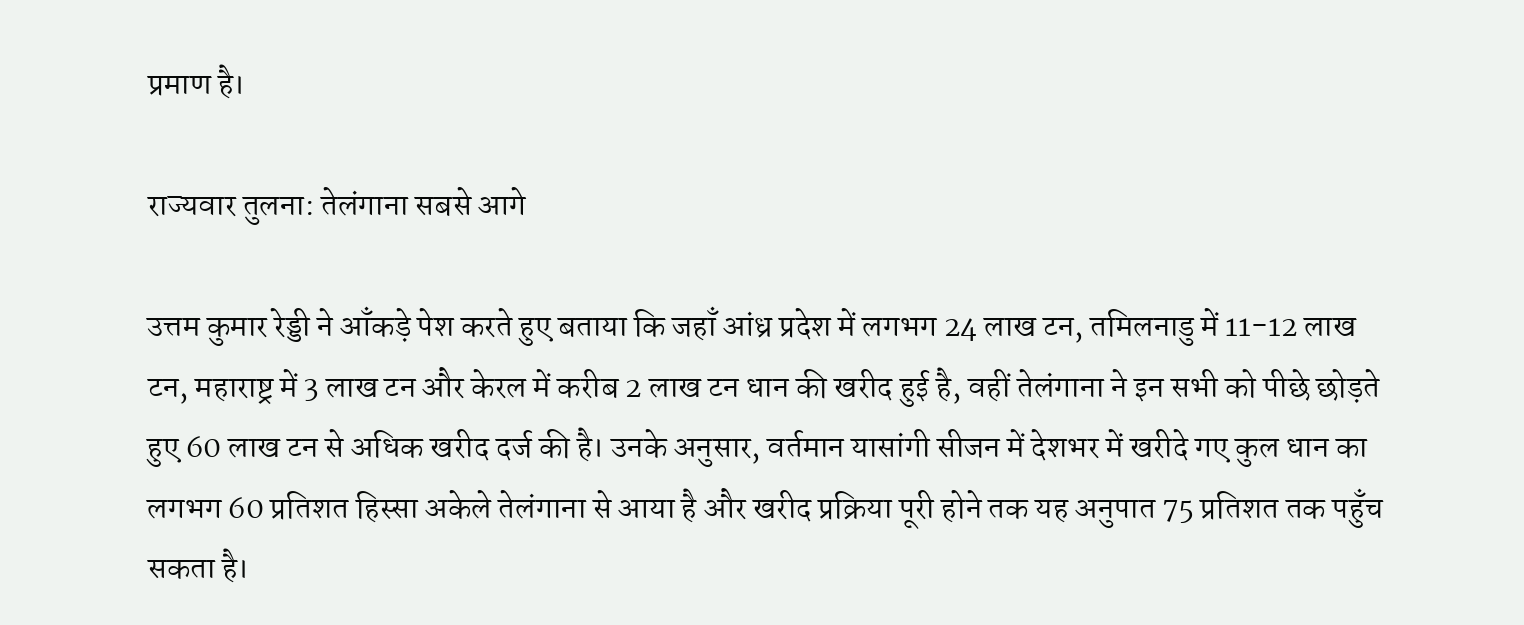प्रमाण है।

राज्यवार तुलना: तेलंगाना सबसे आगे

उत्तम कुमार रेड्डी ने आँकड़े पेश करते हुए बताया कि जहाँ आंध्र प्रदेश में लगभग 24 लाख टन, तमिलनाडु में 11-12 लाख टन, महाराष्ट्र में 3 लाख टन और केरल में करीब 2 लाख टन धान की खरीद हुई है, वहीं तेलंगाना ने इन सभी को पीछे छोड़ते हुए 60 लाख टन से अधिक खरीद दर्ज की है। उनके अनुसार, वर्तमान यासांगी सीजन में देशभर में खरीदे गए कुल धान का लगभग 60 प्रतिशत हिस्सा अकेले तेलंगाना से आया है और खरीद प्रक्रिया पूरी होने तक यह अनुपात 75 प्रतिशत तक पहुँच सकता है।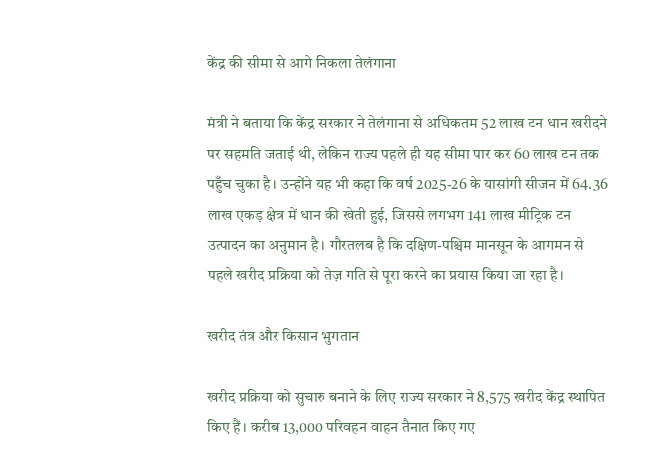केंद्र की सीमा से आगे निकला तेलंगाना

मंत्री ने बताया कि केंद्र सरकार ने तेलंगाना से अधिकतम 52 लाख टन धान खरीदने पर सहमति जताई थी, लेकिन राज्य पहले ही यह सीमा पार कर 60 लाख टन तक पहुँच चुका है। उन्होंने यह भी कहा कि वर्ष 2025-26 के यासांगी सीजन में 64.36 लाख एकड़ क्षेत्र में धान की खेती हुई, जिससे लगभग 141 लाख मीट्रिक टन उत्पादन का अनुमान है। गौरतलब है कि दक्षिण-पश्चिम मानसून के आगमन से पहले खरीद प्रक्रिया को तेज़ गति से पूरा करने का प्रयास किया जा रहा है।

खरीद तंत्र और किसान भुगतान

खरीद प्रक्रिया को सुचारु बनाने के लिए राज्य सरकार ने 8,575 खरीद केंद्र स्थापित किए हैं। करीब 13,000 परिवहन वाहन तैनात किए गए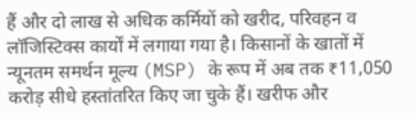हैं और दो लाख से अधिक कर्मियों को खरीद, परिवहन व लॉजिस्टिक्स कार्यों में लगाया गया है। किसानों के खातों में न्यूनतम समर्थन मूल्य (MSP) के रूप में अब तक ₹11,050 करोड़ सीधे हस्तांतरित किए जा चुके हैं। खरीफ और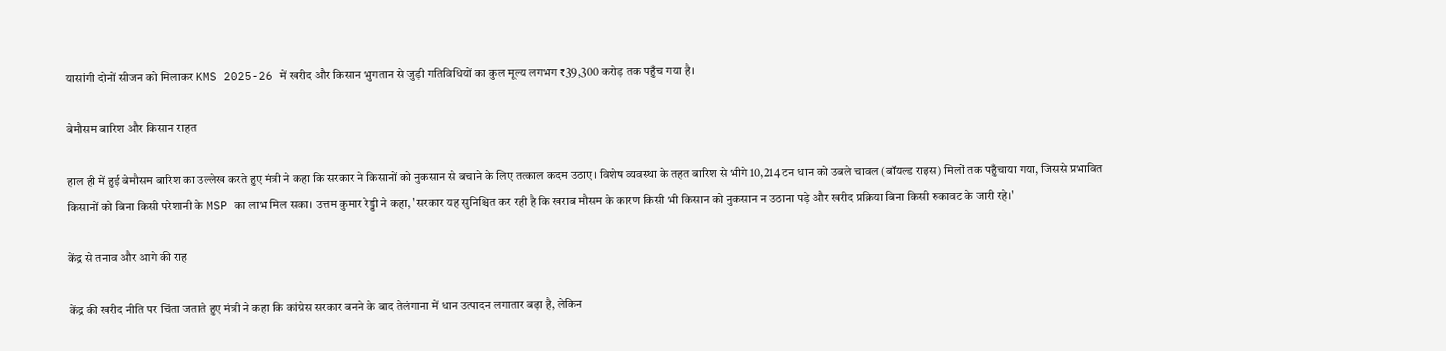यासांगी दोनों सीजन को मिलाकर KMS 2025-26 में खरीद और किसान भुगतान से जुड़ी गतिविधियों का कुल मूल्य लगभग ₹39,300 करोड़ तक पहुँच गया है।

बेमौसम बारिश और किसान राहत

हाल ही में हुई बेमौसम बारिश का उल्लेख करते हुए मंत्री ने कहा कि सरकार ने किसानों को नुकसान से बचाने के लिए तत्काल कदम उठाए। विशेष व्यवस्था के तहत बारिश से भीगे 10,214 टन धान को उबले चावल (बॉयल्ड राइस) मिलों तक पहुँचाया गया, जिससे प्रभावित किसानों को बिना किसी परेशानी के MSP का लाभ मिल सका। उत्तम कुमार रेड्डी ने कहा, 'सरकार यह सुनिश्चित कर रही है कि खराब मौसम के कारण किसी भी किसान को नुकसान न उठाना पड़े और खरीद प्रक्रिया बिना किसी रुकावट के जारी रहे।'

केंद्र से तनाव और आगे की राह

केंद्र की खरीद नीति पर चिंता जताते हुए मंत्री ने कहा कि कांग्रेस सरकार बनने के बाद तेलंगाना में धान उत्पादन लगातार बढ़ा है, लेकिन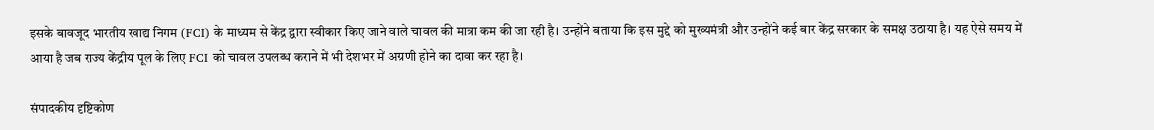इसके बावजूद भारतीय खाद्य निगम (FCI) के माध्यम से केंद्र द्वारा स्वीकार किए जाने वाले चावल की मात्रा कम की जा रही है। उन्होंने बताया कि इस मुद्दे को मुख्यमंत्री और उन्होंने कई बार केंद्र सरकार के समक्ष उठाया है। यह ऐसे समय में आया है जब राज्य केंद्रीय पूल के लिए FCI को चावल उपलब्ध कराने में भी देशभर में अग्रणी होने का दावा कर रहा है।

संपादकीय दृष्टिकोण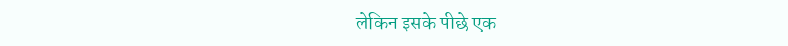लेकिन इसके पीछे एक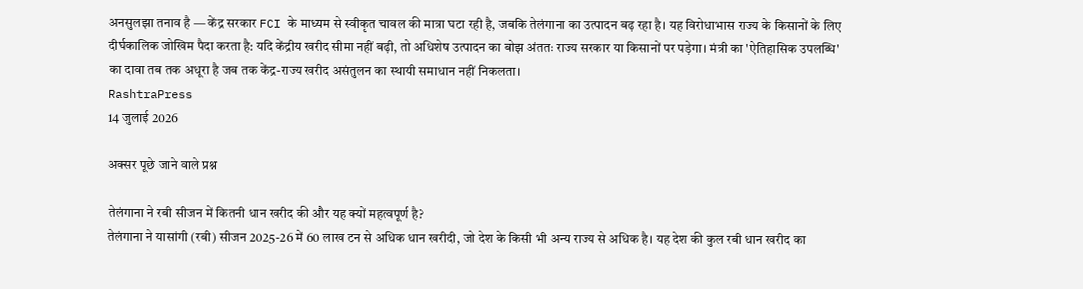अनसुलझा तनाव है — केंद्र सरकार FCI के माध्यम से स्वीकृत चावल की मात्रा घटा रही है, जबकि तेलंगाना का उत्पादन बढ़ रहा है। यह विरोधाभास राज्य के किसानों के लिए दीर्घकालिक जोखिम पैदा करता है: यदि केंद्रीय खरीद सीमा नहीं बढ़ी, तो अधिशेष उत्पादन का बोझ अंततः राज्य सरकार या किसानों पर पड़ेगा। मंत्री का 'ऐतिहासिक उपलब्धि' का दावा तब तक अधूरा है जब तक केंद्र-राज्य खरीद असंतुलन का स्थायी समाधान नहीं निकलता।
RashtraPress
14 जुलाई 2026

अक्सर पूछे जाने वाले प्रश्न

तेलंगाना ने रबी सीजन में कितनी धान खरीद की और यह क्यों महत्वपूर्ण है?
तेलंगाना ने यासांगी (रबी) सीजन 2025-26 में 60 लाख टन से अधिक धान खरीदी, जो देश के किसी भी अन्य राज्य से अधिक है। यह देश की कुल रबी धान खरीद का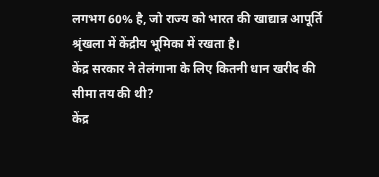लगभग 60% है, जो राज्य को भारत की खाद्यान्न आपूर्ति श्रृंखला में केंद्रीय भूमिका में रखता है।
केंद्र सरकार ने तेलंगाना के लिए कितनी धान खरीद की सीमा तय की थी?
केंद्र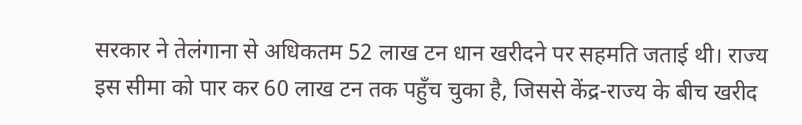सरकार ने तेलंगाना से अधिकतम 52 लाख टन धान खरीदने पर सहमति जताई थी। राज्य इस सीमा को पार कर 60 लाख टन तक पहुँच चुका है, जिससे केंद्र-राज्य के बीच खरीद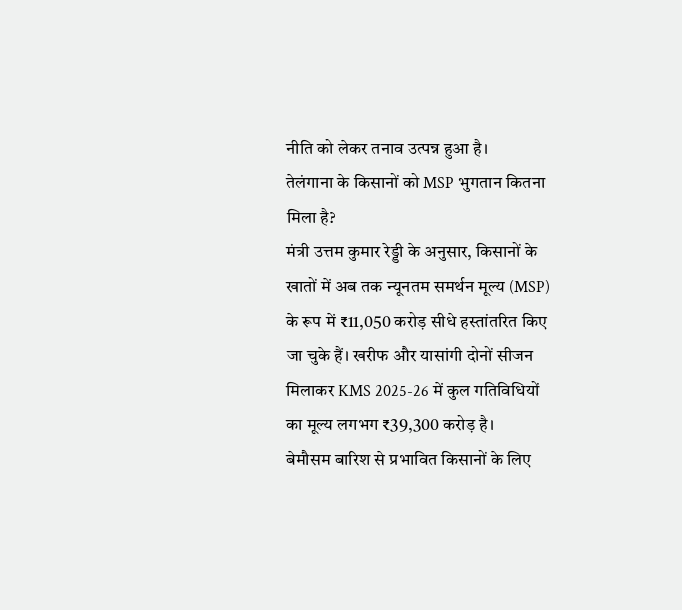नीति को लेकर तनाव उत्पन्न हुआ है।
तेलंगाना के किसानों को MSP भुगतान कितना मिला है?
मंत्री उत्तम कुमार रेड्डी के अनुसार, किसानों के खातों में अब तक न्यूनतम समर्थन मूल्य (MSP) के रूप में ₹11,050 करोड़ सीधे हस्तांतरित किए जा चुके हैं। खरीफ और यासांगी दोनों सीजन मिलाकर KMS 2025-26 में कुल गतिविधियों का मूल्य लगभग ₹39,300 करोड़ है।
बेमौसम बारिश से प्रभावित किसानों के लिए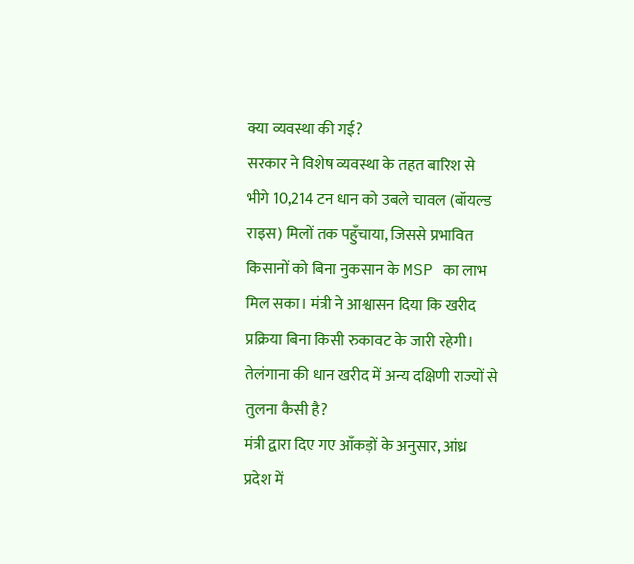क्या व्यवस्था की गई?
सरकार ने विशेष व्यवस्था के तहत बारिश से भीगे 10,214 टन धान को उबले चावल (बॉयल्ड राइस) मिलों तक पहुँचाया, जिससे प्रभावित किसानों को बिना नुकसान के MSP का लाभ मिल सका। मंत्री ने आश्वासन दिया कि खरीद प्रक्रिया बिना किसी रुकावट के जारी रहेगी।
तेलंगाना की धान खरीद में अन्य दक्षिणी राज्यों से तुलना कैसी है?
मंत्री द्वारा दिए गए आँकड़ों के अनुसार, आंध्र प्रदेश में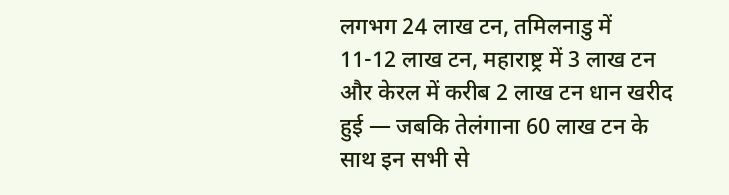लगभग 24 लाख टन, तमिलनाडु में 11-12 लाख टन, महाराष्ट्र में 3 लाख टन और केरल में करीब 2 लाख टन धान खरीद हुई — जबकि तेलंगाना 60 लाख टन के साथ इन सभी से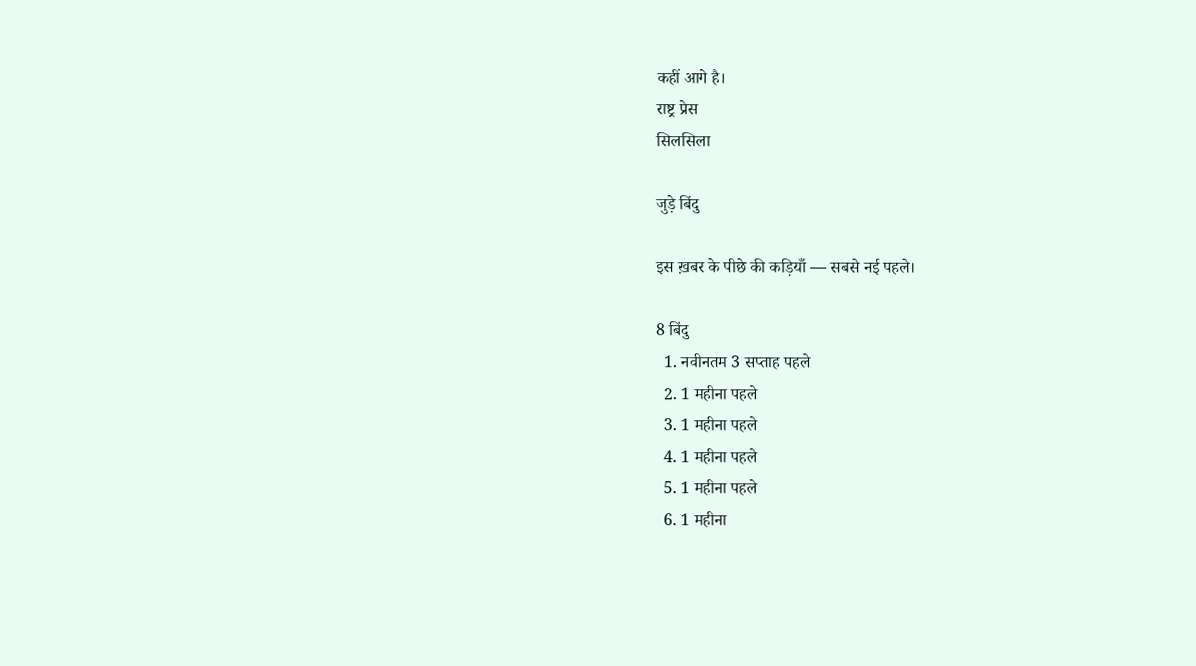कहीं आगे है।
राष्ट्र प्रेस
सिलसिला

जुड़े बिंदु

इस ख़बर के पीछे की कड़ियाँ — सबसे नई पहले।

8 बिंदु
  1. नवीनतम 3 सप्ताह पहले
  2. 1 महीना पहले
  3. 1 महीना पहले
  4. 1 महीना पहले
  5. 1 महीना पहले
  6. 1 महीना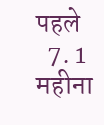पहले
  7. 1 महीना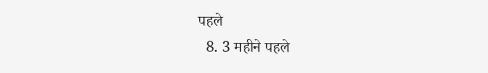पहले
  8. 3 महीने पहले